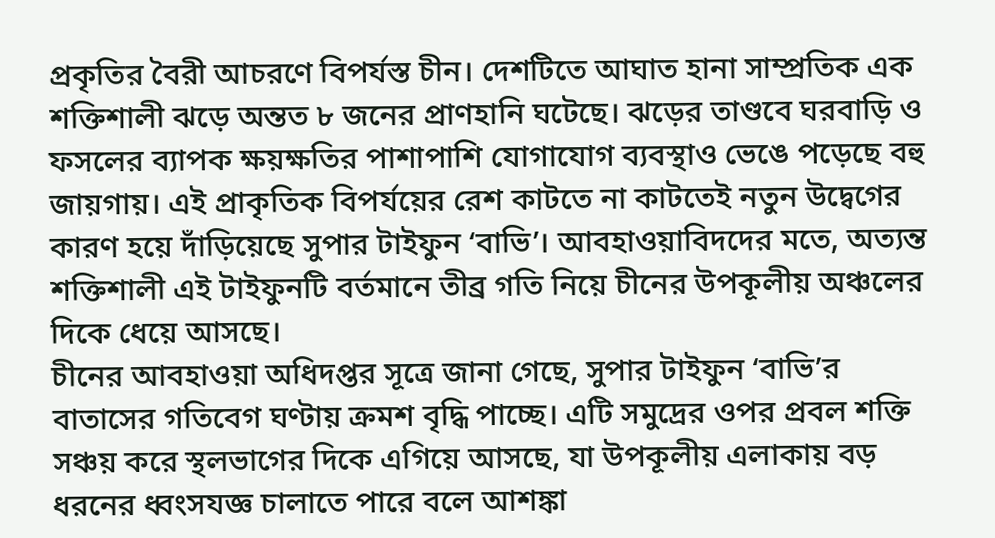প্রকৃতির বৈরী আচরণে বিপর্যস্ত চীন। দেশটিতে আঘাত হানা সাম্প্রতিক এক শক্তিশালী ঝড়ে অন্তত ৮ জনের প্রাণহানি ঘটেছে। ঝড়ের তাণ্ডবে ঘরবাড়ি ও ফসলের ব্যাপক ক্ষয়ক্ষতির পাশাপাশি যোগাযোগ ব্যবস্থাও ভেঙে পড়েছে বহু জায়গায়। এই প্রাকৃতিক বিপর্যয়ের রেশ কাটতে না কাটতেই নতুন উদ্বেগের কারণ হয়ে দাঁড়িয়েছে সুপার টাইফুন ‘বাভি’। আবহাওয়াবিদদের মতে, অত্যন্ত শক্তিশালী এই টাইফুনটি বর্তমানে তীব্র গতি নিয়ে চীনের উপকূলীয় অঞ্চলের দিকে ধেয়ে আসছে।
চীনের আবহাওয়া অধিদপ্তর সূত্রে জানা গেছে, সুপার টাইফুন ‘বাভি’র বাতাসের গতিবেগ ঘণ্টায় ক্রমশ বৃদ্ধি পাচ্ছে। এটি সমুদ্রের ওপর প্রবল শক্তি সঞ্চয় করে স্থলভাগের দিকে এগিয়ে আসছে, যা উপকূলীয় এলাকায় বড় ধরনের ধ্বংসযজ্ঞ চালাতে পারে বলে আশঙ্কা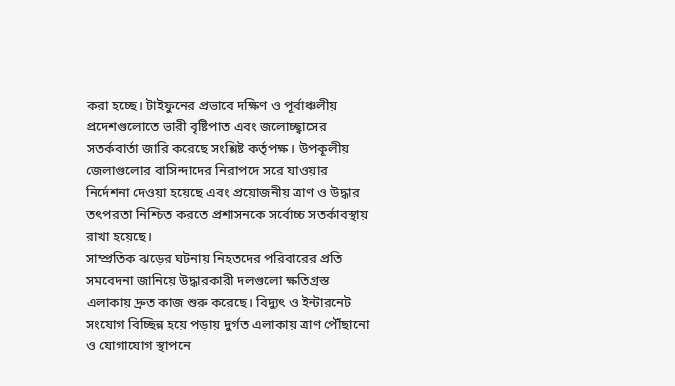করা হচ্ছে। টাইফুনের প্রভাবে দক্ষিণ ও পূর্বাঞ্চলীয় প্রদেশগুলোতে ভারী বৃষ্টিপাত এবং জলোচ্ছ্বাসের সতর্কবার্তা জারি করেছে সংশ্লিষ্ট কর্তৃপক্ষ। উপকূলীয় জেলাগুলোর বাসিন্দাদের নিরাপদে সরে যাওয়ার নির্দেশনা দেওয়া হয়েছে এবং প্রয়োজনীয় ত্রাণ ও উদ্ধার তৎপরতা নিশ্চিত করতে প্রশাসনকে সর্বোচ্চ সতর্কাবস্থায় রাখা হয়েছে।
সাম্প্রতিক ঝড়ের ঘটনায় নিহতদের পরিবারের প্রতি সমবেদনা জানিয়ে উদ্ধারকারী দলগুলো ক্ষতিগ্রস্ত এলাকায় দ্রুত কাজ শুরু করেছে। বিদ্যুৎ ও ইন্টারনেট সংযোগ বিচ্ছিন্ন হয়ে পড়ায় দুর্গত এলাকায় ত্রাণ পৌঁছানো ও যোগাযোগ স্থাপনে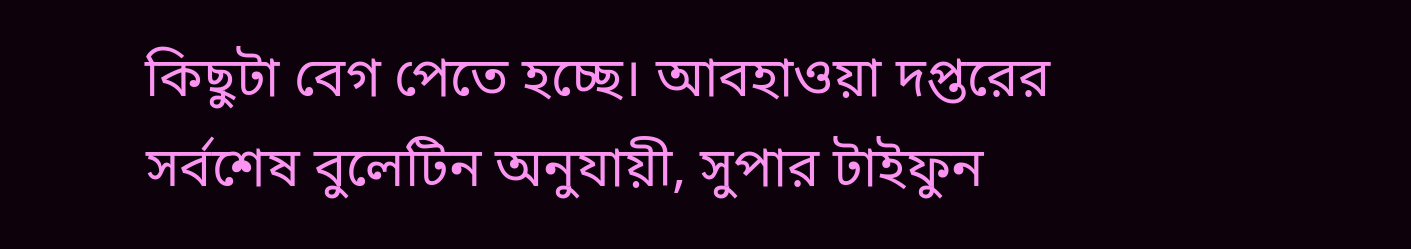কিছুটা বেগ পেতে হচ্ছে। আবহাওয়া দপ্তরের সর্বশেষ বুলেটিন অনুযায়ী, সুপার টাইফুন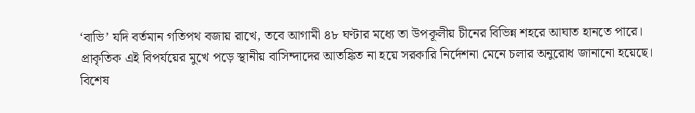‘বাভি’ যদি বর্তমান গতিপথ বজায় রাখে, তবে আগামী ৪৮ ঘণ্টার মধ্যে তা উপকূলীয় চীনের বিভিন্ন শহরে আঘাত হানতে পারে।
প্রাকৃতিক এই বিপর্যয়ের মুখে পড়ে স্থানীয় বাসিন্দাদের আতঙ্কিত না হয়ে সরকারি নির্দেশনা মেনে চলার অনুরোধ জানানো হয়েছে। বিশেষ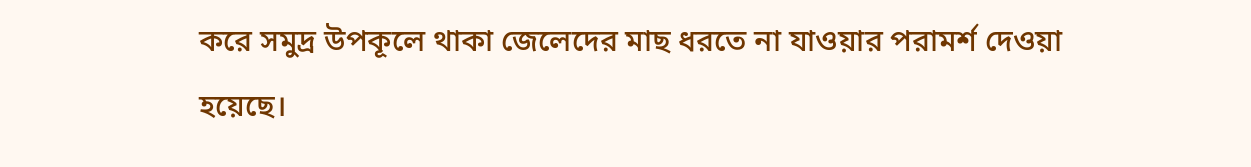করে সমুদ্র উপকূলে থাকা জেলেদের মাছ ধরতে না যাওয়ার পরামর্শ দেওয়া হয়েছে।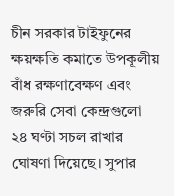চীন সরকার টাইফুনের ক্ষয়ক্ষতি কমাতে উপকূলীয় বাঁধ রক্ষণাবেক্ষণ এবং জরুরি সেবা কেন্দ্রগুলো ২৪ ঘণ্টা সচল রাখার ঘোষণা দিয়েছে। সুপার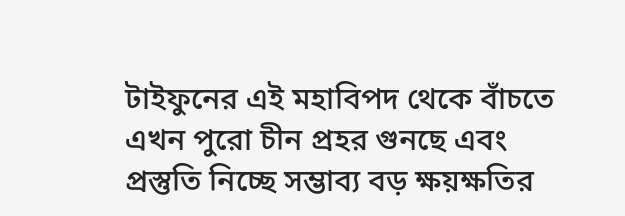টাইফুনের এই মহাবিপদ থেকে বাঁচতে এখন পুরো চীন প্রহর গুনছে এবং প্রস্তুতি নিচ্ছে সম্ভাব্য বড় ক্ষয়ক্ষতির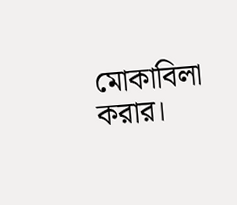মোকাবিলা করার।